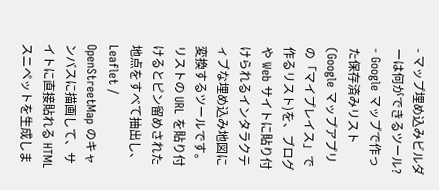- マップ埋め込みビルダーは何ができるツール?
- Google マップで作った保存済みリスト(Google マップアプリの「マイプレイス」で作るリスト)を、ブログや Web サイトに貼り付けられるインタラクティブな埋め込み地図に変換するツールです。リストの URL を貼り付けるとピン留めされた地点をすべて抽出し、Leaflet / OpenStreetMap のキャンバスに描画して、サイトに直接貼れる HTML スニペットを生成しま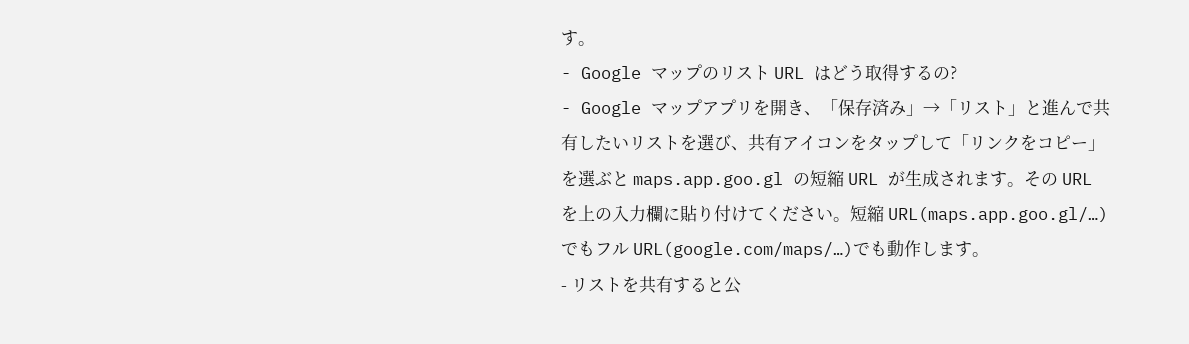す。
- Google マップのリスト URL はどう取得するの?
- Google マップアプリを開き、「保存済み」→「リスト」と進んで共有したいリストを選び、共有アイコンをタップして「リンクをコピー」を選ぶと maps.app.goo.gl の短縮 URL が生成されます。その URL を上の入力欄に貼り付けてください。短縮 URL(maps.app.goo.gl/…)でもフル URL(google.com/maps/…)でも動作します。
- リストを共有すると公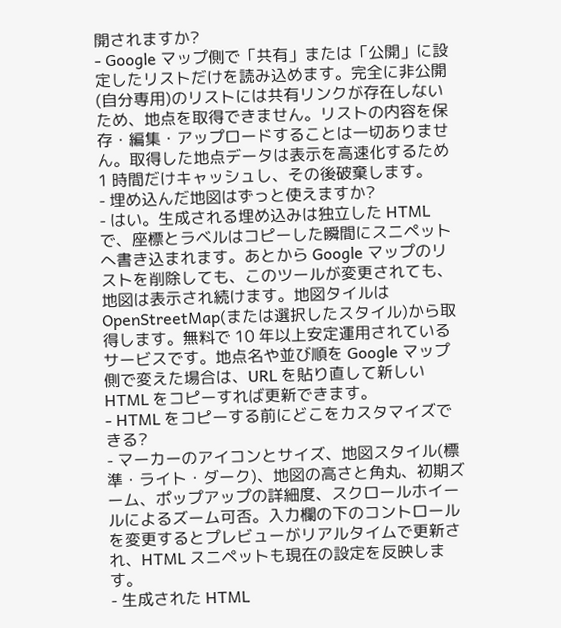開されますか?
- Google マップ側で「共有」または「公開」に設定したリストだけを読み込めます。完全に非公開(自分専用)のリストには共有リンクが存在しないため、地点を取得できません。リストの内容を保存・編集・アップロードすることは一切ありません。取得した地点データは表示を高速化するため 1 時間だけキャッシュし、その後破棄します。
- 埋め込んだ地図はずっと使えますか?
- はい。生成される埋め込みは独立した HTML で、座標とラベルはコピーした瞬間にスニペットへ書き込まれます。あとから Google マップのリストを削除しても、このツールが変更されても、地図は表示され続けます。地図タイルは OpenStreetMap(または選択したスタイル)から取得します。無料で 10 年以上安定運用されているサービスです。地点名や並び順を Google マップ側で変えた場合は、URL を貼り直して新しい HTML をコピーすれば更新できます。
- HTML をコピーする前にどこをカスタマイズできる?
- マーカーのアイコンとサイズ、地図スタイル(標準・ライト・ダーク)、地図の高さと角丸、初期ズーム、ポップアップの詳細度、スクロールホイールによるズーム可否。入力欄の下のコントロールを変更するとプレビューがリアルタイムで更新され、HTML スニペットも現在の設定を反映します。
- 生成された HTML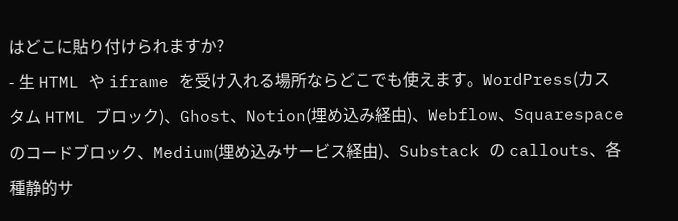はどこに貼り付けられますか?
- 生 HTML や iframe を受け入れる場所ならどこでも使えます。WordPress(カスタム HTML ブロック)、Ghost、Notion(埋め込み経由)、Webflow、Squarespace のコードブロック、Medium(埋め込みサービス経由)、Substack の callouts、各種静的サ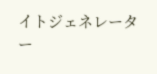イトジェネレーター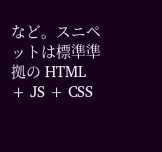など。スニペットは標準準拠の HTML + JS + CSS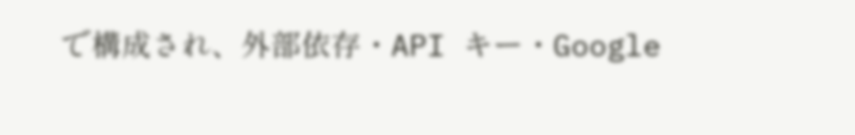で構成され、外部依存・API キー・Google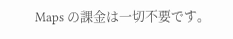Maps の課金は一切不要です。